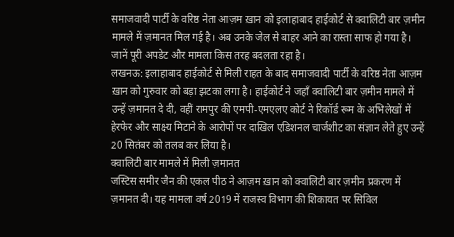समाजवादी पार्टी के वरिष्ठ नेता आज़म ख़ान को इलाहाबाद हाईकोर्ट से क्वालिटी बार ज़मीन मामले में ज़मानत मिल गई है। अब उनके जेल से बाहर आने का रास्ता साफ हो गया है। जानें पूरी अपडेट और मामला किस तरह बदलता रहा है।
लखनऊ: इलाहाबाद हाईकोर्ट से मिली राहत के बाद समाजवादी पार्टी के वरिष्ठ नेता आज़म ख़ान को गुरुवार को बड़ा झटका लगा है। हाईकोर्ट ने जहाँ क्वालिटी बार ज़मीन मामले में उन्हें ज़मानत दे दी, वहीं रामपुर की एमपी-एमएलए कोर्ट ने रिकॉर्ड रूम के अभिलेखों में हेरफेर और साक्ष्य मिटाने के आरोपों पर दाखिल एडिशनल चार्जशीट का संज्ञान लेते हुए उन्हें 20 सितंबर को तलब कर लिया है।
क्वालिटी बार मामले में मिली ज़मानत
जस्टिस समीर जैन की एकल पीठ ने आज़म ख़ान को क्वालिटी बार ज़मीन प्रकरण में ज़मानत दी। यह मामला वर्ष 2019 में राजस्व विभाग की शिकायत पर सिविल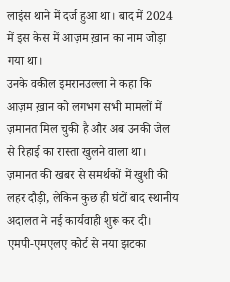लाइंस थाने में दर्ज हुआ था। बाद में 2024 में इस केस में आज़म ख़ान का नाम जोड़ा गया था।
उनके वकील इमरानउल्ला ने कहा कि आज़म ख़ान को लगभग सभी मामलों में ज़मानत मिल चुकी है और अब उनकी जेल से रिहाई का रास्ता खुलने वाला था। ज़मानत की खबर से समर्थकों में खुशी की लहर दौड़ी, लेकिन कुछ ही घंटों बाद स्थानीय अदालत ने नई कार्यवाही शुरू कर दी।
एमपी-एमएलए कोर्ट से नया झटका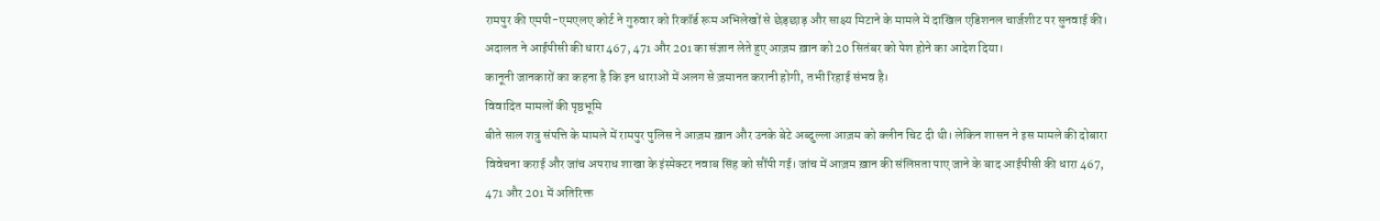रामपुर की एमपी-एमएलए कोर्ट ने गुरुवार को रिकॉर्ड रूम अभिलेखों से छेड़छाड़ और साक्ष्य मिटाने के मामले में दाखिल एडिशनल चार्जशीट पर सुनवाई की। अदालत ने आईपीसी की धारा 467, 471 और 201 का संज्ञान लेते हुए आज़म ख़ान को 20 सितंबर को पेश होने का आदेश दिया।
कानूनी जानकारों का कहना है कि इन धाराओं में अलग से ज़मानत करानी होगी, तभी रिहाई संभव है।
विवादित मामलों की पृष्ठभूमि
बीते साल शत्रु संपत्ति के मामले में रामपुर पुलिस ने आज़म ख़ान और उनके बेटे अब्दुल्ला आज़म को क्लीन चिट दी थी। लेकिन शासन ने इस मामले की दोबारा विवेचना कराई और जांच अपराध शाखा के इंस्पेक्टर नवाब सिंह को सौंपी गई। जांच में आज़म ख़ान की संलिप्तता पाए जाने के बाद आईपीसी की धारा 467, 471 और 201 में अतिरिक्त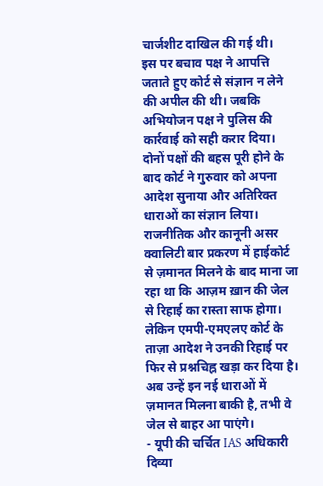चार्जशीट दाखिल की गई थी।
इस पर बचाव पक्ष ने आपत्ति जताते हुए कोर्ट से संज्ञान न लेने की अपील की थी। जबकि अभियोजन पक्ष ने पुलिस की कार्रवाई को सही करार दिया। दोनों पक्षों की बहस पूरी होने के बाद कोर्ट ने गुरुवार को अपना आदेश सुनाया और अतिरिक्त धाराओं का संज्ञान लिया।
राजनीतिक और कानूनी असर
क्वालिटी बार प्रकरण में हाईकोर्ट से ज़मानत मिलने के बाद माना जा रहा था कि आज़म ख़ान की जेल से रिहाई का रास्ता साफ होगा। लेकिन एमपी-एमएलए कोर्ट के ताज़ा आदेश ने उनकी रिहाई पर फिर से प्रश्नचिह्न खड़ा कर दिया है। अब उन्हें इन नई धाराओं में ज़मानत मिलना बाकी है, तभी वे जेल से बाहर आ पाएंगे।
- यूपी की चर्चित IAS अधिकारी दिव्या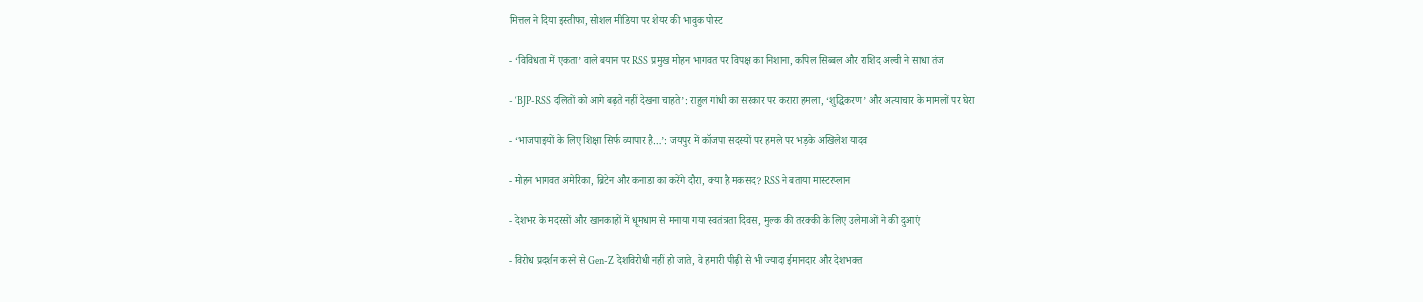मित्तल ने दिया इस्तीफा, सोशल मीडिया पर शेयर की भावुक पोस्ट

- ‘विविधता में एकता’ वाले बयान पर RSS प्रमुख मोहन भागवत पर विपक्ष का निशाना, कपिल सिब्बल और राशिद अल्वी ने साधा तंज

- ‘BJP-RSS दलितों को आगे बढ़ते नहीं देखना चाहते’: राहुल गांधी का सरकार पर करारा हमला, ‘शुद्धिकरण’ और अत्याचार के मामलों पर घेरा

- ‘भाजपाइयों के लिए शिक्षा सिर्फ व्यापार है…’: जयपुर में कॉजपा सदस्यों पर हमले पर भड़के अखिलेश यादव

- मोहन भागवत अमेरिका, ब्रिटेन और कनाडा का करेंगे दौरा, क्या है मकसद? RSS ने बताया मास्टरप्लान

- देशभर के मदरसों और खानकाहों में धूमधाम से मनाया गया स्वतंत्रता दिवस, मुल्क की तरक्की के लिए उलेमाओं ने की दुआएं

- विरोध प्रदर्शन करने से Gen-Z देशविरोधी नहीं हो जाते, वे हमारी पीढ़ी से भी ज्यादा ईमानदार और देशभक्त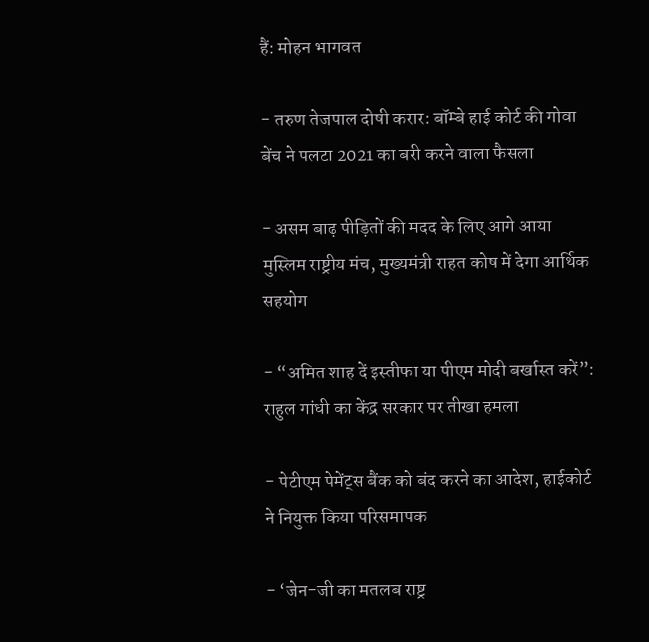हैं: मोहन भागवत

- तरुण तेजपाल दोषी करार: बॉम्बे हाई कोर्ट की गोवा बेंच ने पलटा 2021 का बरी करने वाला फैसला

- असम बाढ़ पीड़ितों की मदद के लिए आगे आया मुस्लिम राष्ट्रीय मंच, मुख्यमंत्री राहत कोष में देगा आर्थिक सहयोग

- “अमित शाह दें इस्तीफा या पीएम मोदी बर्खास्त करें”: राहुल गांधी का केंद्र सरकार पर तीखा हमला

- पेटीएम पेमेंट्स बैंक को बंद करने का आदेश, हाईकोर्ट ने नियुक्त किया परिसमापक

- ‘जेन-जी का मतलब राष्ट्र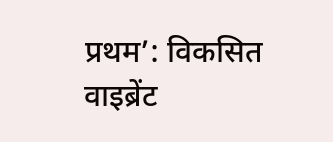प्रथम’: विकसित वाइब्रेंट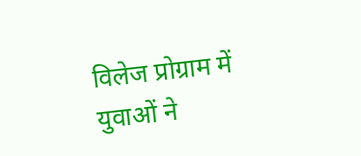विलेज प्रोग्राम में युवाओं ने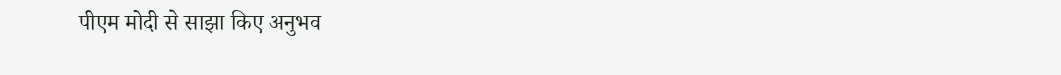पीएम मोदी से साझा किए अनुभव